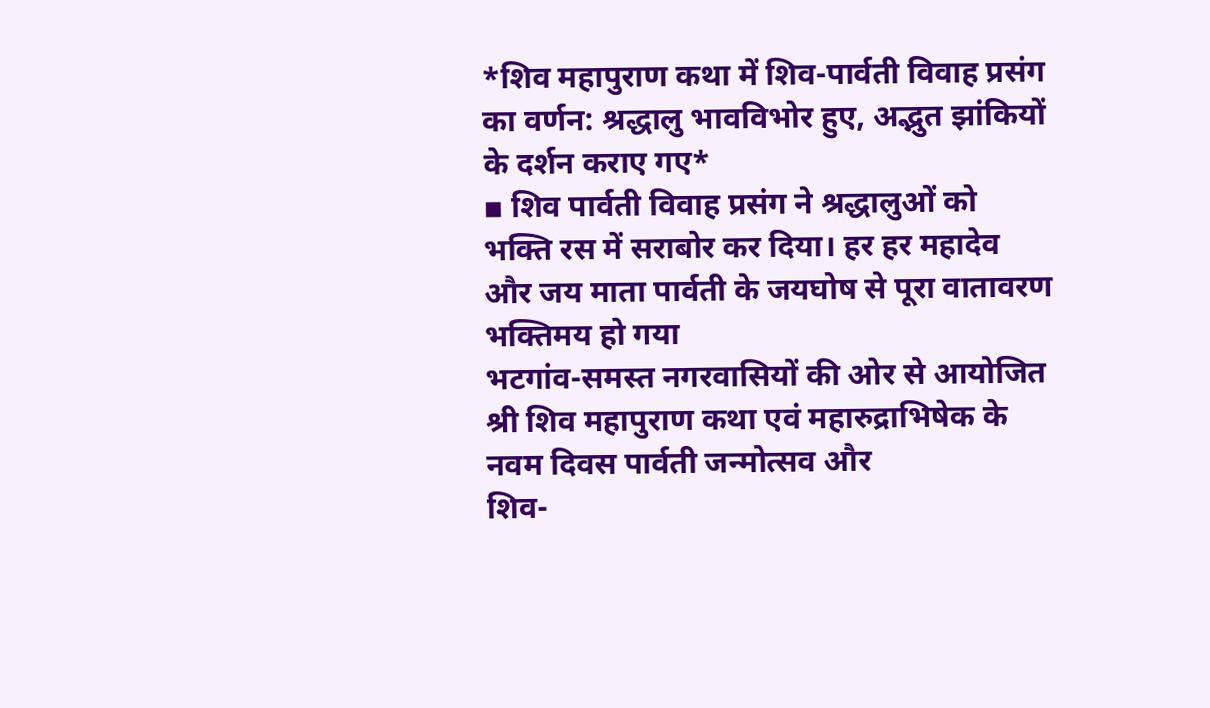*शिव महापुराण कथा में शिव-पार्वती विवाह प्रसंग का वर्णन: श्रद्धालु भावविभोर हुए, अद्भुत झांकियों के दर्शन कराए गए*
▪ शिव पार्वती विवाह प्रसंग ने श्रद्धालुओं को भक्ति रस में सराबोर कर दिया। हर हर महादेव और जय माता पार्वती के जयघोष से पूरा वातावरण भक्तिमय हो गया
भटगांव-समस्त नगरवासियों की ओर से आयोजित श्री शिव महापुराण कथा एवं महारुद्राभिषेक के नवम दिवस पार्वती जन्मोत्सव और
शिव-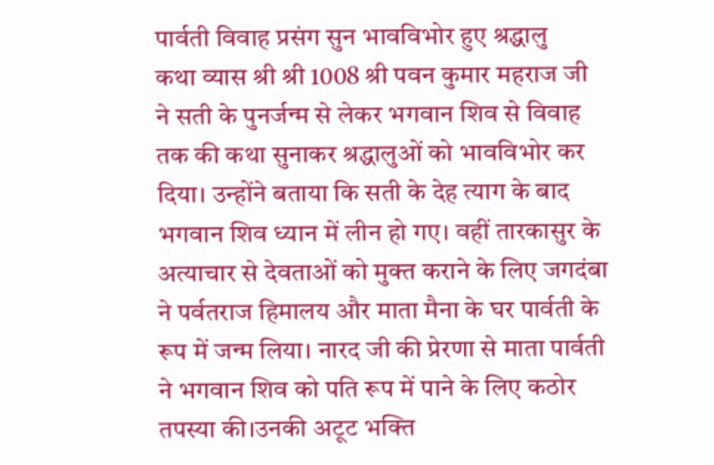पार्वती विवाह प्रसंग सुन भावविभोर हुए श्रद्धालु
कथा व्यास श्री श्री 1008 श्री पवन कुमार महराज जी ने सती के पुनर्जन्म से लेकर भगवान शिव से विवाह तक की कथा सुनाकर श्रद्धालुओं को भावविभोर कर दिया। उन्होंने बताया कि सती के देह त्याग के बाद भगवान शिव ध्यान में लीन हो गए। वहीं तारकासुर के अत्याचार से देवताओं को मुक्त कराने के लिए जगदंबा ने पर्वतराज हिमालय और माता मैना के घर पार्वती के रूप में जन्म लिया। नारद जी की प्रेरणा से माता पार्वती ने भगवान शिव को पति रूप में पाने के लिए कठोर तपस्या की।उनकी अटूट भक्ति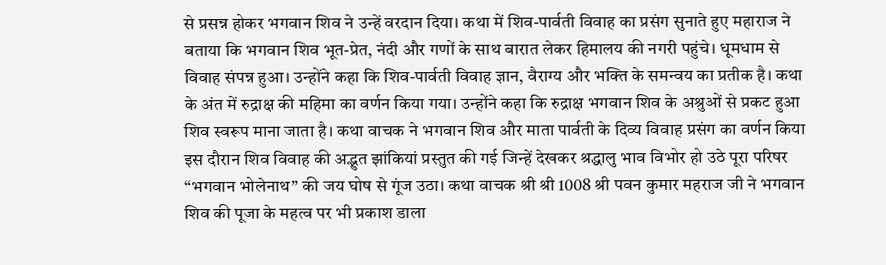से प्रसन्न होकर भगवान शिव ने उन्हें वरदान दिया। कथा में शिव-पार्वती विवाह का प्रसंग सुनाते हुए महाराज ने बताया कि भगवान शिव भूत-प्रेत, नंदी और गणों के साथ बारात लेकर हिमालय की नगरी पहुंचे। धूमधाम से विवाह संपन्न हुआ। उन्होंने कहा कि शिव-पार्वती विवाह ज्ञान, वैराग्य और भक्ति के समन्वय का प्रतीक है। कथा के अंत में रुद्राक्ष की महिमा का वर्णन किया गया। उन्होंने कहा कि रुद्राक्ष भगवान शिव के अश्रुओं से प्रकट हुआ शिव स्वरूप माना जाता है। कथा वाचक ने भगवान शिव और माता पार्वती के दिव्य विवाह प्रसंग का वर्णन किया इस दौरान शिव विवाह की अद्भुत झांकियां प्रस्तुत की गई जिन्हें देखकर श्रद्धालु भाव विभोर हो उठे पूरा परिषर “भगवान भोलेनाथ” की जय घोष से गूंज उठा। कथा वाचक श्री श्री 1008 श्री पवन कुमार महराज जी ने भगवान शिव की पूजा के महत्व पर भी प्रकाश डाला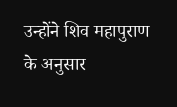उन्होंने शिव महापुराण के अनुसार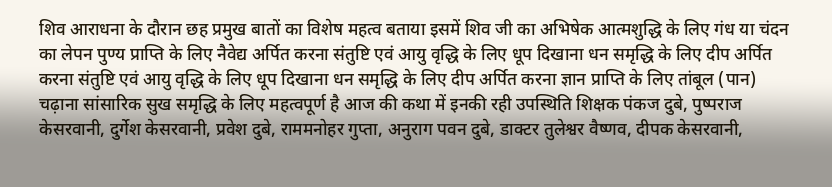शिव आराधना के दौरान छह प्रमुख बातों का विशेष महत्व बताया इसमें शिव जी का अभिषेक आत्मशुद्धि के लिए गंध या चंदन का लेपन पुण्य प्राप्ति के लिए नैवेद्य अर्पित करना संतुष्टि एवं आयु वृद्धि के लिए धूप दिखाना धन समृद्धि के लिए दीप अर्पित करना संतुष्टि एवं आयु वृद्धि के लिए धूप दिखाना धन समृद्धि के लिए दीप अर्पित करना ज्ञान प्राप्ति के लिए तांबूल (पान) चढ़ाना सांसारिक सुख समृद्धि के लिए महत्वपूर्ण है आज की कथा में इनकी रही उपस्थिति शिक्षक पंकज दुबे, पुष्पराज केसरवानी, दुर्गेश केसरवानी, प्रवेश दुबे, राममनोहर गुप्ता, अनुराग पवन दुबे, डाक्टर तुलेश्वर वैष्णव, दीपक केसरवानी,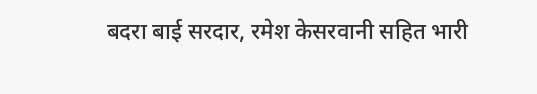बदरा बाई सरदार, रमेश केसरवानी सहित भारी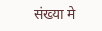संख्या मे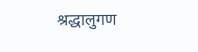श्रद्धालुगण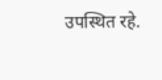उपस्थित रहे.